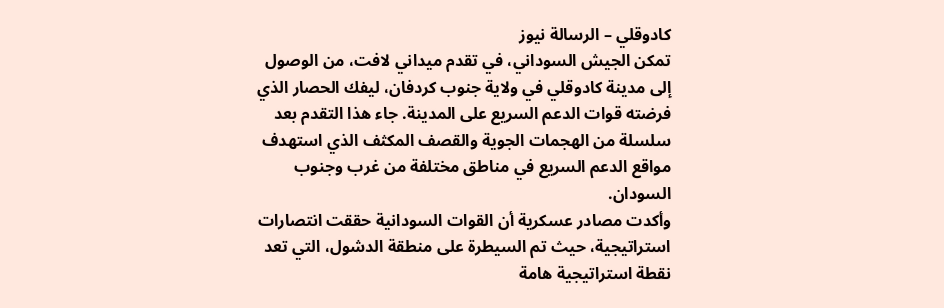كادوقلي – الرسالة نيوز
تمكن الجيش السوداني، في تقدم ميداني لافت، من الوصول إلى مدينة كادوقلي في ولاية جنوب كردفان، ليفك الحصار الذي فرضته قوات الدعم السريع على المدينة. جاء هذا التقدم بعد سلسلة من الهجمات الجوية والقصف المكثف الذي استهدف مواقع الدعم السريع في مناطق مختلفة من غرب وجنوب السودان.
وأكدت مصادر عسكرية أن القوات السودانية حققت انتصارات استراتيجية، حيث تم السيطرة على منطقة الدشول، التي تعد نقطة استراتيجية هامة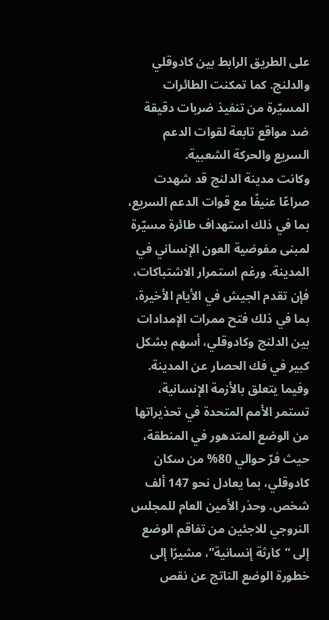على الطريق الرابط بين كادوقلي والدلنج. كما تمكنت الطائرات المسيّرة من تنفيذ ضربات دقيقة ضد مواقع تابعة لقوات الدعم السريع والحركة الشعبية.
وكانت مدينة الدلنج قد شهدت صراعًا عنيفًا مع قوات الدعم السريع، بما في ذلك استهداف طائرة مسيّرة لمبنى مفوضية العون الإنساني في المدينة. ورغم استمرار الاشتباكات، فإن تقدم الجيش في الأيام الأخيرة، بما في ذلك فتح ممرات الإمدادات بين الدلنج وكادوقلي، أسهم بشكل كبير في فك الحصار عن المدينة.
وفيما يتعلق بالأزمة الإنسانية، تستمر الأمم المتحدة في تحذيراتها من الوضع المتدهور في المنطقة، حيث فرّ حوالي 80% من سكان كادوقلي، بما يعادل نحو 147 ألف شخص. وحذر الأمين العام للمجلس النروجي للاجئين من تفاقم الوضع إلى “كارثة إنسانية”، مشيرًا إلى خطورة الوضع الناتج عن نقص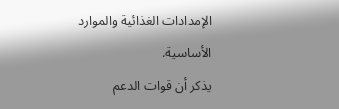الإمدادات الغذائية والموارد الأساسية.
يذكر أن قوات الدعم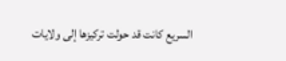السريع كانت قد حولت تركيزها إلى ولايات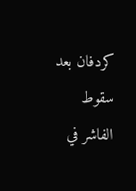كردفان بعد سقوط الفاشر في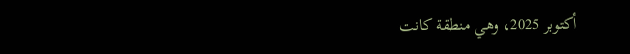أكتوبر 2025، وهي منطقة كانت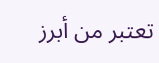تعتبر من أبرز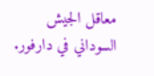معاقل الجيش السوداني في دارفور.